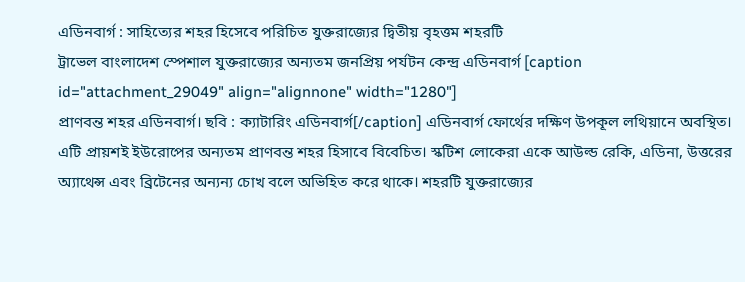এডিনবার্গ : সাহিত্যের শহর হিসেবে পরিচিত যুক্তরাজ্যের দ্বিতীয় বৃহত্তম শহরটি
ট্রাভেল বাংলাদেশ স্পেশাল যুক্তরাজ্যের অন্যতম জনপ্রিয় পর্যটন কেন্দ্র এডিনবার্গ [caption id="attachment_29049" align="alignnone" width="1280"]
প্রাণবন্ত শহর এডিনবার্গ। ছবি : ক্যাটারিং এডিনবার্গ[/caption] এডিনবার্গ ফোর্থের দক্ষিণ উপকূল লথিয়ানে অবস্থিত। এটি প্রায়শই ইউরোপের অন্যতম প্রাণবন্ত শহর হিসাবে বিবেচিত। স্কটিশ লোকেরা একে আউল্ড রেকি, এডিনা, উত্তরের অ্যাথেন্স এবং ব্রিটেনের অন্যন্য চোখ বলে অভিহিত করে থাকে। শহরটি যুক্তরাজ্যের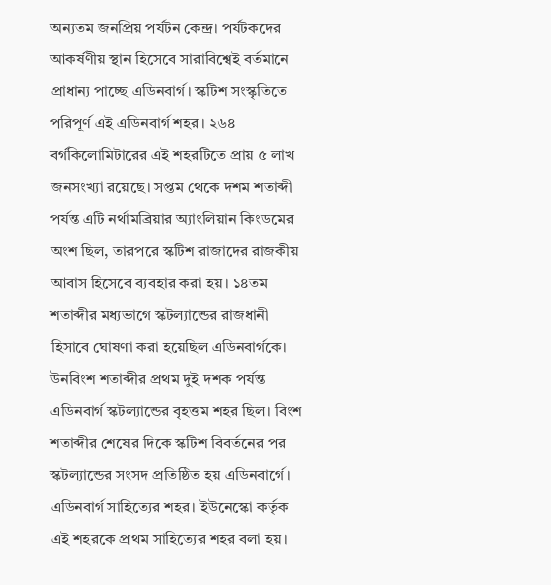অন্যতম জনপ্রিয় পর্যটন কেন্দ্র। পর্যটকদের আকর্ষণীয় স্থান হিসেবে সারাবিশ্বেই বর্তমানে প্রাধান্য পাচ্ছে এডিনবার্গ। স্কটিশ সংস্কৃতিতে পরিপূর্ণ এই এডিনবার্গ শহর। ২৬৪ বর্গকিলোমিটারের এই শহরটিতে প্রায় ৫ লাখ জনসংখ্যা রয়েছে। সপ্তম থেকে দশম শতাব্দী পর্যন্ত এটি নর্থামব্রিয়ার অ্যাংলিয়ান কিংডমের অংশ ছিল, তারপরে স্কটিশ রাজাদের রাজকীয় আবাস হিসেবে ব্যবহার করা হয়। ১৪তম শতাব্দীর মধ্যভাগে স্কটল্যান্ডের রাজধানী হিসাবে ঘোষণা করা হয়েছিল এডিনবার্গকে। উনবিংশ শতাব্দীর প্রথম দুই দশক পর্যন্ত এডিনবার্গ স্কটল্যান্ডের বৃহত্তম শহর ছিল। বিংশ শতাব্দীর শেষের দিকে স্কটিশ বিবর্তনের পর স্কটল্যান্ডের সংসদ প্রতিষ্ঠিত হয় এডিনবার্গে। এডিনবার্গ সাহিত্যের শহর। ইউনেস্কো কর্তৃক এই শহরকে প্রথম সাহিত্যের শহর বলা হয়।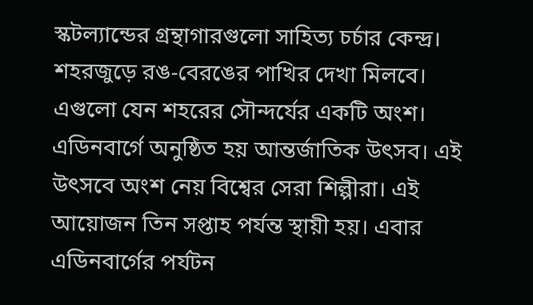স্কটল্যান্ডের গ্রন্থাগারগুলো সাহিত্য চর্চার কেন্দ্র। শহরজুড়ে রঙ-বেরঙের পাখির দেখা মিলবে। এগুলো যেন শহরের সৌন্দর্যের একটি অংশ। এডিনবার্গে অনুষ্ঠিত হয় আন্তর্জাতিক উৎসব। এই উৎসবে অংশ নেয় বিশ্বের সেরা শিল্পীরা। এই আয়োজন তিন সপ্তাহ পর্যন্ত স্থায়ী হয়। এবার এডিনবার্গের পর্যটন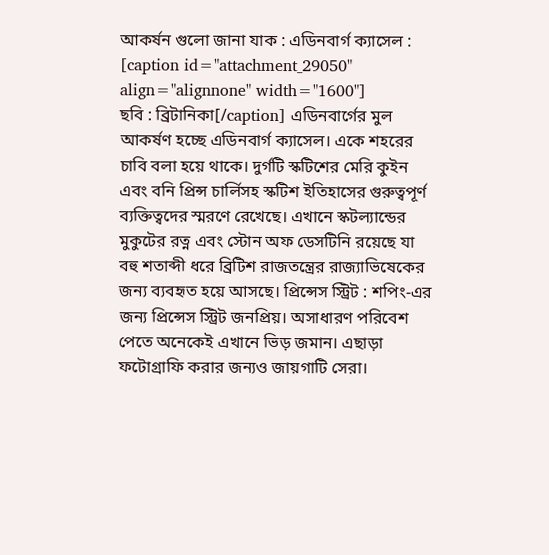আকর্ষন গুলো জানা যাক : এডিনবার্গ ক্যাসেল : [caption id="attachment_29050" align="alignnone" width="1600"]
ছবি : ব্রিটানিকা[/caption] এডিনবার্গের মুল আকর্ষণ হচ্ছে এডিনবার্গ ক্যাসেল। একে শহরের চাবি বলা হয়ে থাকে। দুর্গটি স্কটিশের মেরি কুইন এবং বনি প্রিন্স চার্লিসহ স্কটিশ ইতিহাসের গুরুত্বপূর্ণ ব্যক্তিত্বদের স্মরণে রেখেছে। এখানে স্কটল্যান্ডের মুকুটের রত্ন এবং স্টোন অফ ডেসটিনি রয়েছে যা বহু শতাব্দী ধরে ব্রিটিশ রাজতন্ত্রের রাজ্যাভিষেকের জন্য ব্যবহৃত হয়ে আসছে। প্রিন্সেস স্ট্রিট : শপিং-এর জন্য প্রিন্সেস স্ট্রিট জনপ্রিয়। অসাধারণ পরিবেশ পেতে অনেকেই এখানে ভিড় জমান। এছাড়া ফটোগ্রাফি করার জন্যও জায়গাটি সেরা।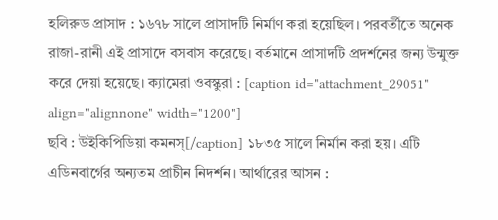হলিরুড প্রাসাদ : ১৬৭৮ সালে প্রাসাদটি নির্মাণ করা হয়েছিল। পরবর্তীতে অনেক রাজা-রানী এই প্রাসাদে বসবাস করেছে। বর্তমানে প্রাসাদটি প্রদর্শনের জন্য উন্মুক্ত করে দেয়া হয়েছে। ক্যামেরা ওবস্কুরা : [caption id="attachment_29051" align="alignnone" width="1200"]
ছবি : উইকিপিডিয়া কমনস্[/caption] ১৮৩৫ সালে নির্মান করা হয়। এটি এডিনবার্গের অন্যতম প্রাচীন নিদর্শন। আর্থারের আসন :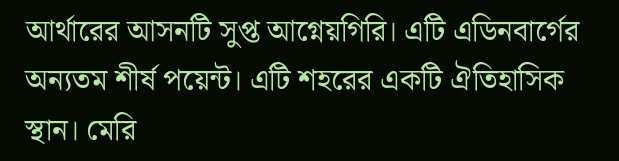আর্থারের আসনটি সুপ্ত আগ্নেয়গিরি। এটি এডিনবার্গের অন্যতম শীর্ষ পয়েন্ট। এটি শহরের একটি ঐতিহাসিক স্থান। মেরি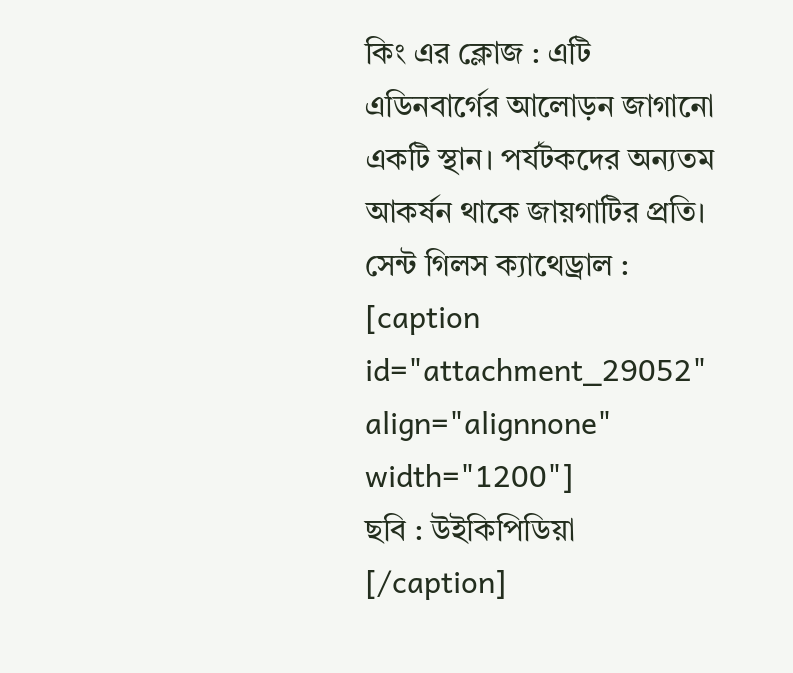কিং এর ক্লোজ : এটি এডিনবার্গের আলোড়ন জাগানো একটি স্থান। পর্যটকদের অন্যতম আকর্ষন থাকে জায়গাটির প্রতি। সেন্ট গিলস ক্যাথেড্রাল : [caption id="attachment_29052" align="alignnone" width="1200"]
ছবি : উইকিপিডিয়া [/caption]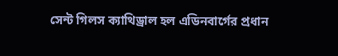সেন্ট গিলস ক্যাথিড্রাল হল এডিনবার্গের প্রধান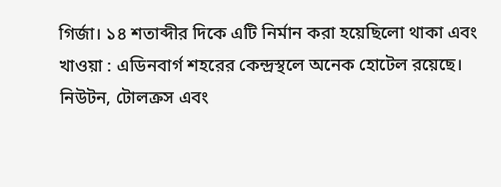গির্জা। ১৪ শতাব্দীর দিকে এটি নির্মান করা হয়েছিলো থাকা এবং খাওয়া : এডিনবার্গ শহরের কেন্দ্রস্থলে অনেক হোটেল রয়েছে। নিউটন, টোলক্রস এবং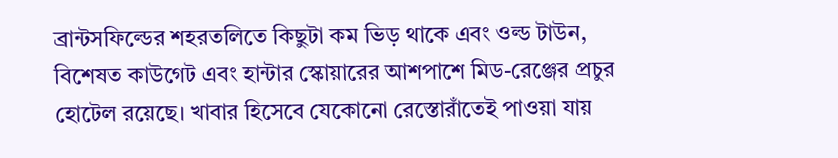ব্রান্টসফিল্ডের শহরতলিতে কিছুটা কম ভিড় থাকে এবং ওল্ড টাউন, বিশেষত কাউগেট এবং হান্টার স্কোয়ারের আশপাশে মিড-রেঞ্জের প্রচুর হোটেল রয়েছে। খাবার হিসেবে যেকোনো রেস্তোরাঁতেই পাওয়া যায়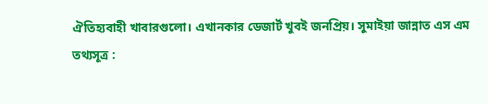ঐতিহ্যবাহী খাবারগুলো। এখানকার ডেজার্ট খুবই জনপ্রিয়। সুমাইয়া জান্নাত এস এম
তথ্যসূত্র :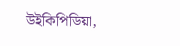উইকিপিডিয়া,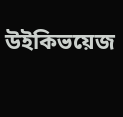উইকিভয়েজ